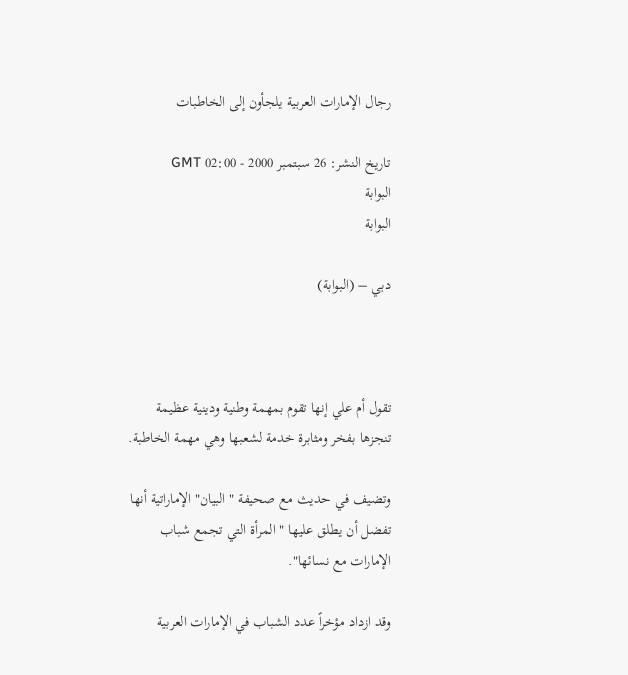رجال الإمارات العربية يلجأون إلى الخاطبات

تاريخ النشر: 26 سبتمبر 2000 - 02:00 GMT
البوابة
البوابة

دبي – (البوابة)



تقول أم علي إنها تقوم بمهمة وطنية ودينية عظيمة تنجزها بفخر ومثابرة خدمة لشعبها وهي مهمة الخاطبة.

وتضيف في حديث مع صحيفة " البيان" الإماراتية أنها تفضل أن يطلق عليها " المرأة التي تجمع شباب الإمارات مع نسائها".

وقد ازداد مؤخراً عدد الشباب في الإمارات العربية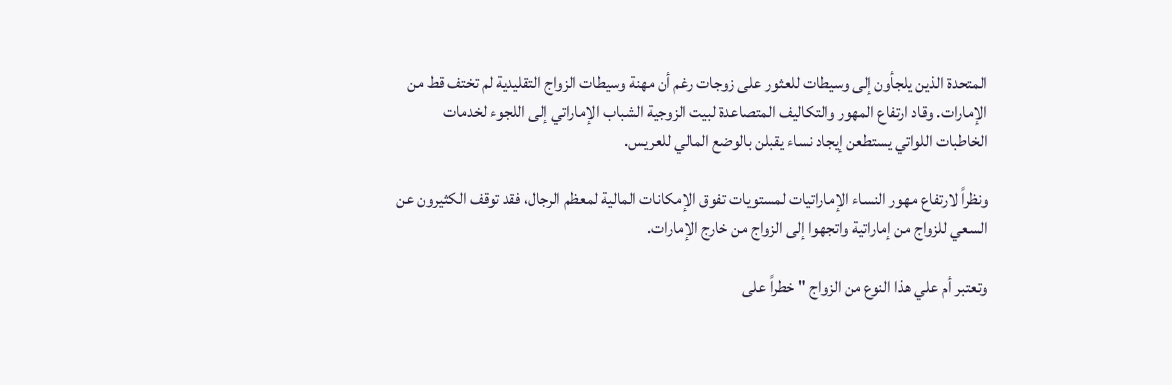المتحدة الذين يلجأون إلى وسيطات للعثور على زوجات رغم أن مهنة وسيطات الزواج التقليدية لم تختف قط من الإمارات. وقاد ارتفاع المهور والتكاليف المتصاعدة لبيت الزوجية الشباب الإماراتي إلى اللجوء لخدمات الخاطبات اللواتي يستطعن إيجاد نساء يقبلن بالوضع المالي للعريس.

ونظراً لارتفاع مهور النساء الإماراتيات لمستويات تفوق الإمكانات المالية لمعظم الرجال، فقد توقف الكثيرون عن السعي للزواج من إماراتية واتجهوا إلى الزواج من خارج الإمارات.

وتعتبر أم علي هذا النوع من الزواج " خطراً على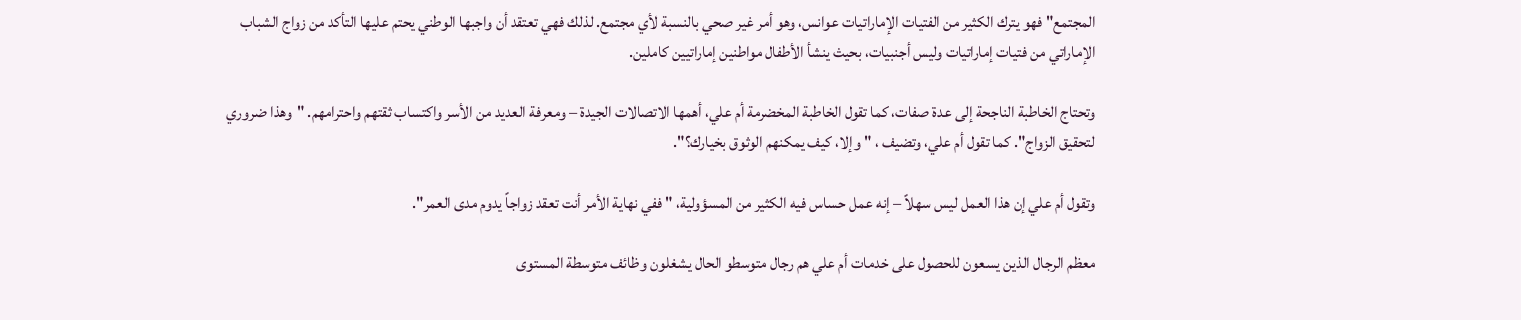المجتمع" فهو يترك الكثير من الفتيات الإماراتيات عوانس، وهو أمر غير صحي بالنسبة لأي مجتمع. لذلك فهي تعتقد أن واجبها الوطني يحتم عليها التأكد من زواج الشباب الإماراتي من فتيات إماراتيات وليس أجنبيات، بحيث ينشأ الأطفال مواطنين إماراتيين كاملين.

وتحتاج الخاطبة الناجحة إلى عدة صفات، كما تقول الخاطبة المخضرمة أم علي، أهمها الاتصالات الجيدة – ومعرفة العديد من الأسر واكتساب ثقتهم واحترامهم. "وهذا ضروري لتحقيق الزواج". كما تقول أم علي، وتضيف ، " وإلا، كيف يمكنهم الوثوق بخيارك؟".

وتقول أم علي إن هذا العمل ليس سهلاً – إنه عمل حساس فيه الكثير من المسؤولية، " ففي نهاية الأمر أنت تعقد زواجاً يدوم مدى العمر".

معظم الرجال الذين يسعون للحصول على خدمات أم علي هم رجال متوسطو الحال يشغلون وظائف متوسطة المستوى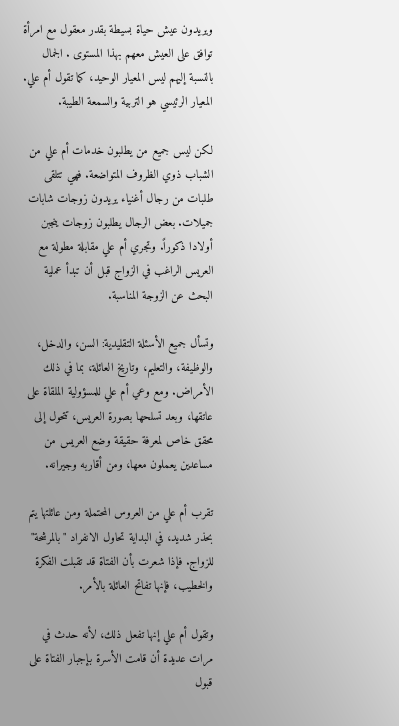ويريدون عيش حياة بسيطة بقدر معقول مع امرأة توافق على العيش معهم بهذا المستوى . الجمال بالنسبة إليهم ليس المعيار الوحيد، كما تقول أم علي. المعيار الرئيسي هو التربية والسمعة الطيبة.

لكن ليس جميع من يطلبون خدمات أم علي من الشباب ذوي الظروف المتواضعة. فهي تتلقى طلبات من رجال أغنياء يريدون زوجات شابات جميلات. بعض الرجال يطلبون زوجات ينجبن أولادا ذكوراً. وتجري أم علي مقابلة مطولة مع العريس الراغب في الزواج قبل أن تبدأ عملية البحث عن الزوجة المناسبة.

وتسأل جميع الأسئلة التقليدية: السن، والدخل، والوظيفة، والتعليم، وتاريخ العائلة، بما في ذلك الأمراض. ومع وعي أم علي للمسؤولية الملقاة على عاتقها، وبعد تسلحها بصورة العريس، تتحول إلى محقق خاص لمعرفة حقيقة وضع العريس من مساعدين يعملون معها، ومن أقاربه وجيرانه.

تقرب أم علي من العروس المحتملة ومن عائلتها يتم بحذر شديد، في البداية تحاول الانفراد "بالمرشحة" للزواج. فإذا شعرت بأن الفتاة قد تقبلت الفكرة والخطيب، فإنها تفاتح العائلة بالأمر.

وتقول أم علي إنها تفعل ذلك، لأنه حدث في مرات عديدة أن قامت الأسرة بإجبار الفتاة على قبول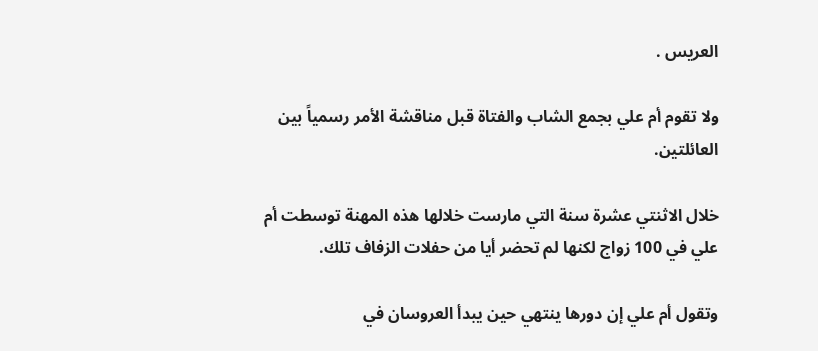العريس .

ولا تقوم أم علي بجمع الشاب والفتاة قبل مناقشة الأمر رسمياً بين العائلتين.

خلال الاثنتي عشرة سنة التي مارست خلالها هذه المهنة توسطت أم علي في 100 زواج لكنها لم تحضر أيا من حفلات الزفاف تلك.

وتقول أم علي إن دورها ينتهي حين يبدأ العروسان في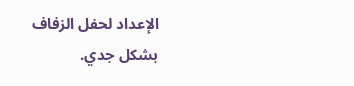الإعداد لحفل الزفاف بشكل جدي.